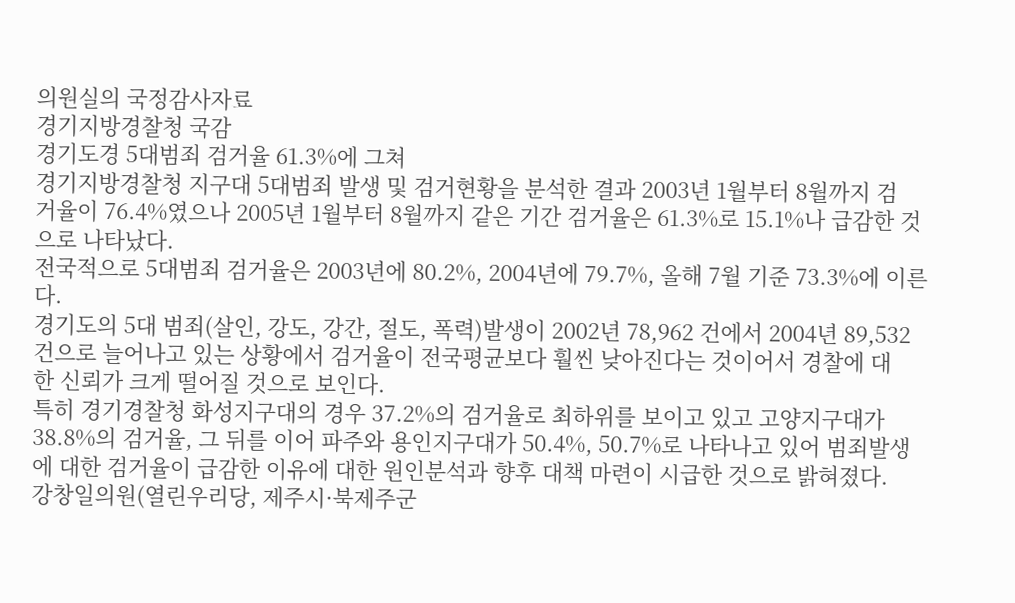의원실의 국정감사자료
경기지방경찰청 국감
경기도경 5대범죄 검거율 61.3%에 그쳐
경기지방경찰청 지구대 5대범죄 발생 및 검거현황을 분석한 결과 2003년 1월부터 8월까지 검
거율이 76.4%였으나 2005년 1월부터 8월까지 같은 기간 검거율은 61.3%로 15.1%나 급감한 것
으로 나타났다.
전국적으로 5대범죄 검거율은 2003년에 80.2%, 2004년에 79.7%, 올해 7월 기준 73.3%에 이른
다.
경기도의 5대 범죄(살인, 강도, 강간, 절도, 폭력)발생이 2002년 78,962 건에서 2004년 89,532
건으로 늘어나고 있는 상황에서 검거율이 전국평균보다 훨씬 낮아진다는 것이어서 경찰에 대
한 신뢰가 크게 떨어질 것으로 보인다.
특히 경기경찰청 화성지구대의 경우 37.2%의 검거율로 최하위를 보이고 있고 고양지구대가
38.8%의 검거율, 그 뒤를 이어 파주와 용인지구대가 50.4%, 50.7%로 나타나고 있어 범죄발생
에 대한 검거율이 급감한 이유에 대한 원인분석과 향후 대책 마련이 시급한 것으로 밝혀졌다.
강창일의원(열린우리당, 제주시·북제주군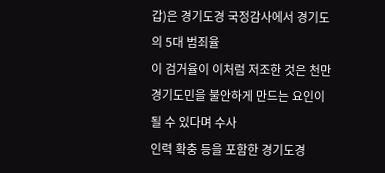갑)은 경기도경 국정감사에서 경기도의 5대 범죄율
이 검거율이 이처럼 저조한 것은 천만 경기도민을 불안하게 만드는 요인이 될 수 있다며 수사
인력 확충 등을 포함한 경기도경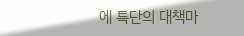에 특단의 대책마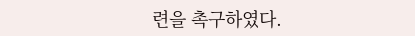련을 촉구하였다.